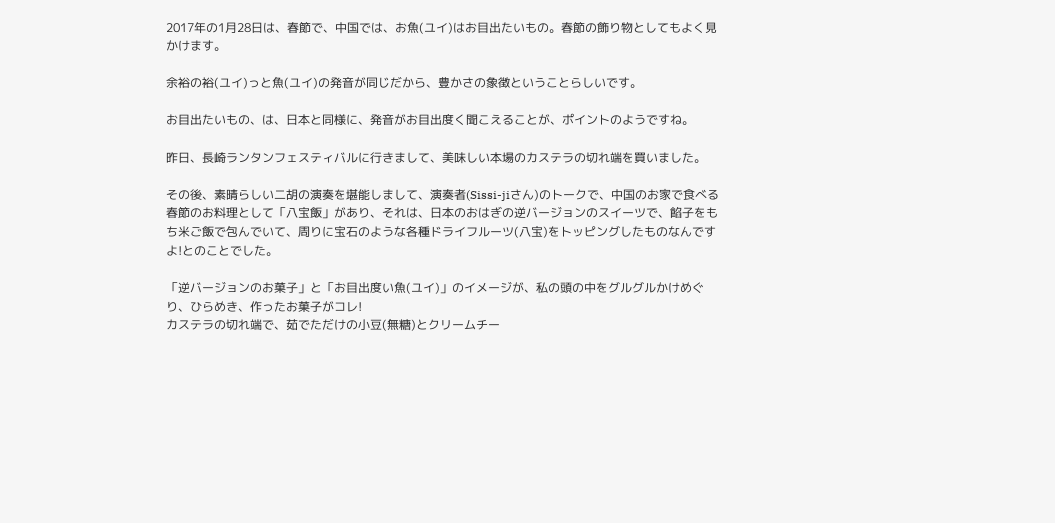2017年の1月28日は、春節で、中国では、お魚(ユイ)はお目出たいもの。春節の飾り物としてもよく見かけます。

余裕の裕(ユイ)っと魚(ユイ)の発音が同じだから、豊かさの象徴ということらしいです。

お目出たいもの、は、日本と同様に、発音がお目出度く聞こえることが、ポイントのようですね。

昨日、長崎ランタンフェスティバルに行きまして、美味しい本場のカステラの切れ端を買いました。

その後、素晴らしい二胡の演奏を堪能しまして、演奏者(Sissi-jiさん)のトークで、中国のお家で食べる春節のお料理として「八宝飯」があり、それは、日本のおはぎの逆バージョンのスイーツで、餡子をもち米ご飯で包んでいて、周りに宝石のような各種ドライフルーツ(八宝)をトッピングしたものなんですよ!とのことでした。

「逆バージョンのお菓子」と「お目出度い魚(ユイ)」のイメージが、私の頭の中をグルグルかけめぐり、ひらめき、作ったお菓子がコレ!
カステラの切れ端で、茹でただけの小豆(無糖)とクリームチー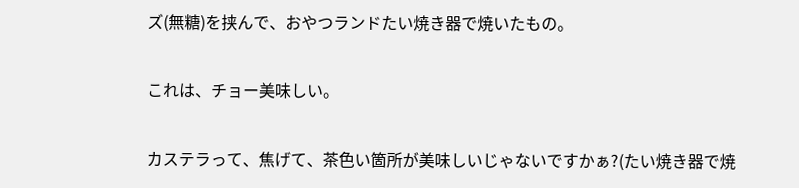ズ(無糖)を挟んで、おやつランドたい焼き器で焼いたもの。

これは、チョー美味しい。

カステラって、焦げて、茶色い箇所が美味しいじゃないですかぁ?(たい焼き器で焼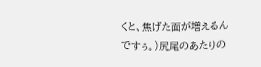くと、焦げた面が増えるんですぅ。)尻尾のあたりの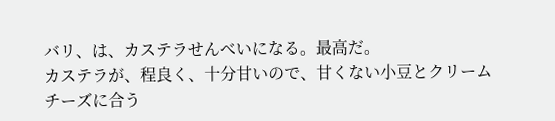バリ、は、カステラせんべいになる。最高だ。
カステラが、程良く、十分甘いので、甘くない小豆とクリームチーズに合う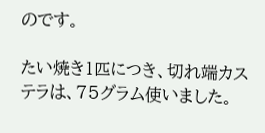のです。

たい焼き1匹につき、切れ端カステラは、75グラム使いました。